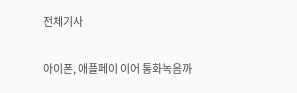전체기사

아이폰, 애플페이 이어 통화녹음까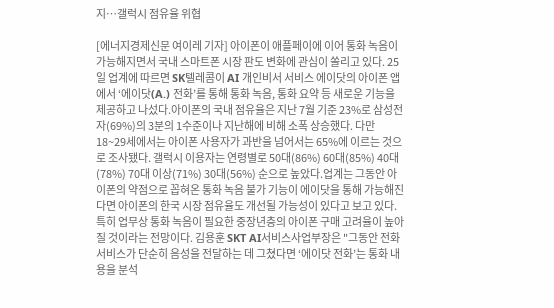지…갤럭시 점유율 위협

[에너지경제신문 여이레 기자] 아이폰이 애플페이에 이어 통화 녹음이 가능해지면서 국내 스마트폰 시장 판도 변화에 관심이 쏠리고 있다. 25일 업계에 따르면 SK텔레콤이 AI 개인비서 서비스 에이닷의 아이폰 앱에서 ‘에이닷(A.) 전화’를 통해 통화 녹음, 통화 요약 등 새로운 기능을 제공하고 나섰다.아이폰의 국내 점유율은 지난 7월 기준 23%로 삼성전자(69%)의 3분의 1수준이나 지난해에 비해 소폭 상승했다. 다만 18~29세에서는 아이폰 사용자가 과반을 넘어서는 65%에 이르는 것으로 조사됐다. 갤럭시 이용자는 연령별로 50대(86%) 60대(85%) 40대(78%) 70대 이상(71%) 30대(56%) 순으로 높았다.업계는 그동안 아이폰의 약점으로 꼽혀온 통화 녹음 불가 기능이 에이닷을 통해 가능해진다면 아이폰의 한국 시장 점유율도 개선될 가능성이 있다고 보고 있다. 특히 업무상 통화 녹음이 필요한 중장년층의 아이폰 구매 고려율이 높아질 것이라는 전망이다. 김용훈 SKT AI서비스사업부장은 "그동안 전화 서비스가 단순히 음성을 전달하는 데 그쳤다면 ‘에이닷 전화’는 통화 내용을 분석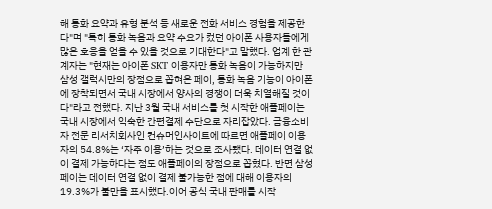해 통화 요약과 유형 분석 등 새로운 전화 서비스 경험을 제공한다"며 "특히 통화 녹음과 요약 수요가 컸던 아이폰 사용자들에게 많은 호응을 얻을 수 있을 것으로 기대한다"고 말했다. 업계 한 관계자는 "현재는 아이폰 SKT 이용자만 통화 녹음이 가능하지만 삼성 갤럭시만의 장점으로 꼽혀온 페이, 통화 녹음 기능이 아이폰에 장착되면서 국내 시장에서 양사의 경쟁이 더욱 치열해질 것이다"라고 전했다. 지난 3월 국내 서비스를 첫 시작한 애플페이는 국내 시장에서 익숙한 간편결제 수단으로 자리잡았다. 금융소비자 전문 리서치회사인 컨슈머인사이트에 따르면 애플페이 이용자의 54.8%는 ‘자주 이용’하는 것으로 조사됐다. 데이터 연결 없이 결제 가능하다는 점도 애플페이의 장점으로 꼽혔다. 반면 삼성페이는 데이터 연결 없이 결제 불가능한 점에 대해 이용자의 19.3%가 불만을 표시했다.이어 공식 국내 판매를 시작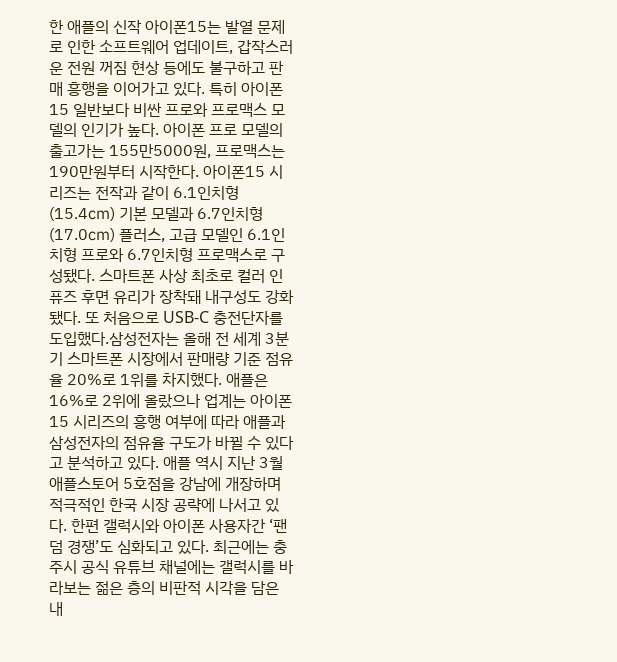한 애플의 신작 아이폰15는 발열 문제로 인한 소프트웨어 업데이트, 갑작스러운 전원 꺼짐 현상 등에도 불구하고 판매 흥행을 이어가고 있다. 특히 아이폰15 일반보다 비싼 프로와 프로맥스 모델의 인기가 높다. 아이폰 프로 모델의 출고가는 155만5000원, 프로맥스는 190만원부터 시작한다. 아이폰15 시리즈는 전작과 같이 6.1인치형(15.4㎝) 기본 모델과 6.7인치형(17.0㎝) 플러스, 고급 모델인 6.1인치형 프로와 6.7인치형 프로맥스로 구성됐다. 스마트폰 사상 최초로 컬러 인퓨즈 후면 유리가 장착돼 내구성도 강화됐다. 또 처음으로 USB-C 충전단자를 도입했다.삼성전자는 올해 전 세계 3분기 스마트폰 시장에서 판매량 기준 점유율 20%로 1위를 차지했다. 애플은 16%로 2위에 올랐으나 업계는 아이폰15 시리즈의 흥행 여부에 따라 애플과 삼성전자의 점유율 구도가 바뀔 수 있다고 분석하고 있다. 애플 역시 지난 3월 애플스토어 5호점을 강남에 개장하며 적극적인 한국 시장 공략에 나서고 있다. 한편 갤럭시와 아이폰 사용자간 ‘팬덤 경쟁’도 심화되고 있다. 최근에는 충주시 공식 유튜브 채널에는 갤럭시를 바라보는 젊은 층의 비판적 시각을 담은 내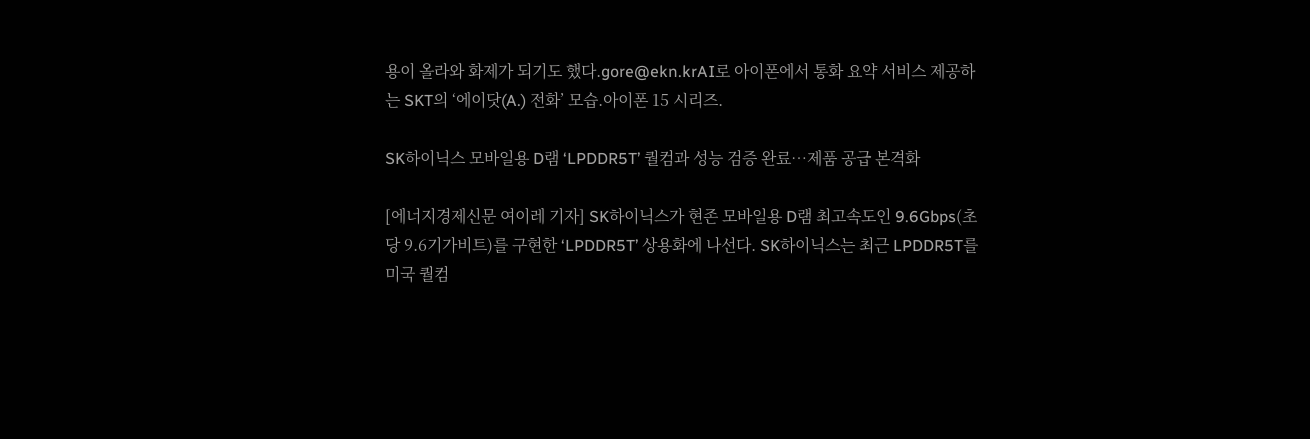용이 올라와 화제가 되기도 했다.gore@ekn.krAI로 아이폰에서 통화 요약 서비스 제공하는 SKT의 ‘에이닷(A.) 전화’ 모습.아이폰 15 시리즈.

SK하이닉스 모바일용 D램 ‘LPDDR5T’ 퀄컴과 성능 검증 완료…제품 공급 본격화

[에너지경제신문 여이레 기자] SK하이닉스가 현존 모바일용 D램 최고속도인 9.6Gbps(초당 9.6기가비트)를 구현한 ‘LPDDR5T’ 상용화에 나선다. SK하이닉스는 최근 LPDDR5T를 미국 퀄컴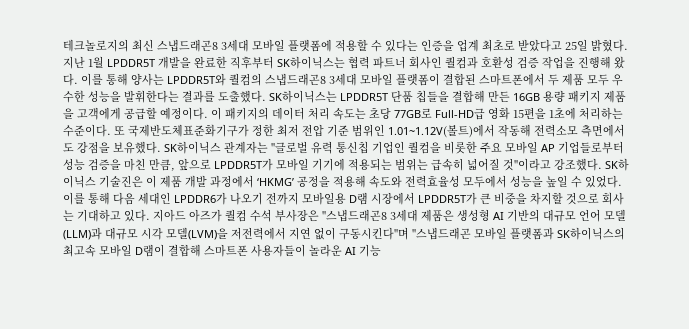테크놀로지의 최신 스냅드래곤8 3세대 모바일 플랫폼에 적용할 수 있다는 인증을 업계 최초로 받았다고 25일 밝혔다. 지난 1월 LPDDR5T 개발을 완료한 직후부터 SK하이닉스는 협력 파트너 회사인 퀄컴과 호환성 검증 작업을 진행해 왔다. 이를 통해 양사는 LPDDR5T와 퀄컴의 스냅드래곤8 3세대 모바일 플랫폼이 결합된 스마트폰에서 두 제품 모두 우수한 성능을 발휘한다는 결과를 도출했다. SK하이닉스는 LPDDR5T 단품 칩들을 결합해 만든 16GB 용량 패키지 제품을 고객에게 공급할 예정이다. 이 패키지의 데이터 처리 속도는 초당 77GB로 Full-HD급 영화 15편을 1초에 처리하는 수준이다. 또 국제반도체표준화기구가 정한 최저 전압 기준 범위인 1.01~1.12V(볼트)에서 작동해 전력소모 측면에서도 강점을 보유했다. SK하이닉스 관계자는 "글로벌 유력 통신칩 기업인 퀄컴을 비롯한 주요 모바일 AP 기업들로부터 성능 검증을 마친 만큼, 앞으로 LPDDR5T가 모바일 기기에 적용되는 범위는 급속히 넓어질 것"이라고 강조했다. SK하이닉스 기술진은 이 제품 개발 과정에서 ‘HKMG’ 공정을 적용해 속도와 전력효율성 모두에서 성능을 높일 수 있었다. 이를 통해 다음 세대인 LPDDR6가 나오기 전까지 모바일용 D램 시장에서 LPDDR5T가 큰 비중을 차지할 것으로 회사는 기대하고 있다. 지아드 아즈가 퀄컴 수석 부사장은 "스냅드래곤8 3세대 제품은 생성형 AI 기반의 대규모 언어 모델(LLM)과 대규모 시각 모델(LVM)을 저전력에서 지연 없이 구동시킨다"며 "스냅드래곤 모바일 플랫폼과 SK하이닉스의 최고속 모바일 D램이 결합해 스마트폰 사용자들이 놀라운 AI 기능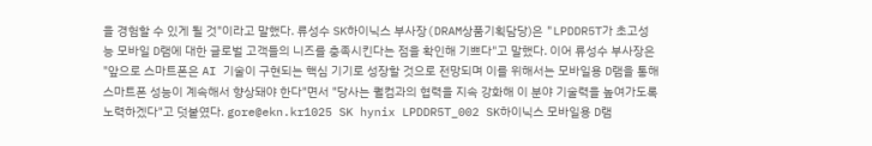을 경험할 수 있게 될 것"이라고 말했다. 류성수 SK하이닉스 부사장(DRAM상품기획담당)은 "LPDDR5T가 초고성능 모바일 D램에 대한 글로벌 고객들의 니즈를 충족시킨다는 점을 확인해 기쁘다"고 말했다. 이어 류성수 부사장은 "앞으로 스마트폰은 AI 기술이 구현되는 핵심 기기로 성장할 것으로 전망되며 이를 위해서는 모바일용 D램을 통해 스마트폰 성능이 계속해서 향상돼야 한다"면서 "당사는 퀄컴과의 협력을 지속 강화해 이 분야 기술력을 높여가도록 노력하겠다"고 덧붙였다. gore@ekn.kr1025 SK hynix LPDDR5T_002 SK하이닉스 모바일용 D램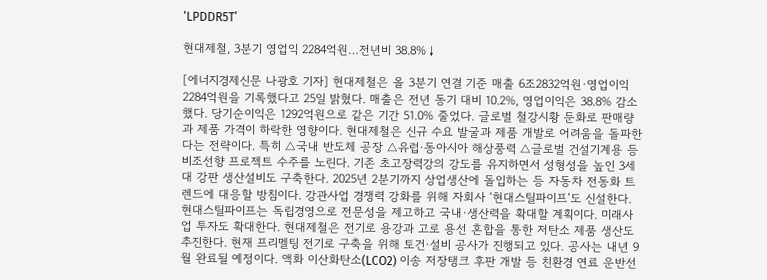‘LPDDR5T’

현대제철, 3분기 영업익 2284억원…전년비 38.8%↓

[에너지경제신문 나광호 기자] 현대제철은 올 3분기 연결 기준 매출 6조2832억원·영업이익 2284억원을 기록했다고 25일 밝혔다. 매출은 전년 동기 대비 10.2%, 영업이익은 38.8% 감소했다. 당기순이익은 1292억원으로 같은 기간 51.0% 줄었다. 글로벌 철강시황 둔화로 판매량과 제품 가격이 하락한 영향이다. 현대제철은 신규 수요 발굴과 제품 개발로 어려움을 돌파한다는 전략이다. 특히 △국내 반도체 공장 △유럽·동아시아 해상풍력 △글로벌 건설기계용 등 비조선향 프로젝트 수주를 노린다. 기존 초고장력강의 강도를 유지하면서 성형성을 높인 3세대 강판 생산설비도 구축한다. 2025년 2분기까지 상업생산에 돌입하는 등 자동차 전동화 트렌드에 대응할 방침이다. 강관사업 경쟁력 강화를 위해 자회사 ‘현대스틸파이프’도 신설한다. 현대스틸파이프는 독립경영으로 전문성을 제고하고 국내·생산력을 확대할 계획이다. 미래사업 투자도 확대한다. 현대제철은 전기로 용강과 고로 용선 혼합을 통한 저탄소 제품 생산도 추진한다. 현재 프리멜팅 전기로 구축을 위해 토건·설비 공사가 진행되고 있다. 공사는 내년 9월 완료될 예정이다. 액화 이산화탄소(LCO2) 이송 저장탱크 후판 개발 등 친환경 연료 운반선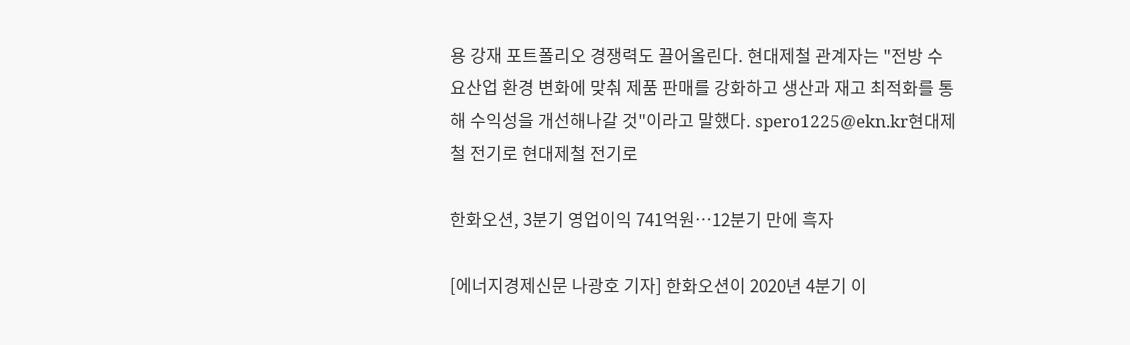용 강재 포트폴리오 경쟁력도 끌어올린다. 현대제철 관계자는 "전방 수요산업 환경 변화에 맞춰 제품 판매를 강화하고 생산과 재고 최적화를 통해 수익성을 개선해나갈 것"이라고 말했다. spero1225@ekn.kr현대제철 전기로 현대제철 전기로

한화오션, 3분기 영업이익 741억원…12분기 만에 흑자

[에너지경제신문 나광호 기자] 한화오션이 2020년 4분기 이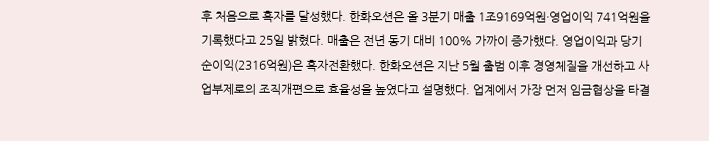후 처음으로 흑자를 달성했다. 한화오션은 올 3분기 매출 1조9169억원·영업이익 741억원을 기록했다고 25일 밝혔다. 매출은 전년 동기 대비 100% 가까이 증가했다. 영업이익과 당기순이익(2316억원)은 흑자전환했다. 한화오션은 지난 5월 출범 이후 경영체질을 개선하고 사업부제로의 조직개편으로 효율성을 높였다고 설명했다. 업계에서 가장 먼저 임금협상을 타결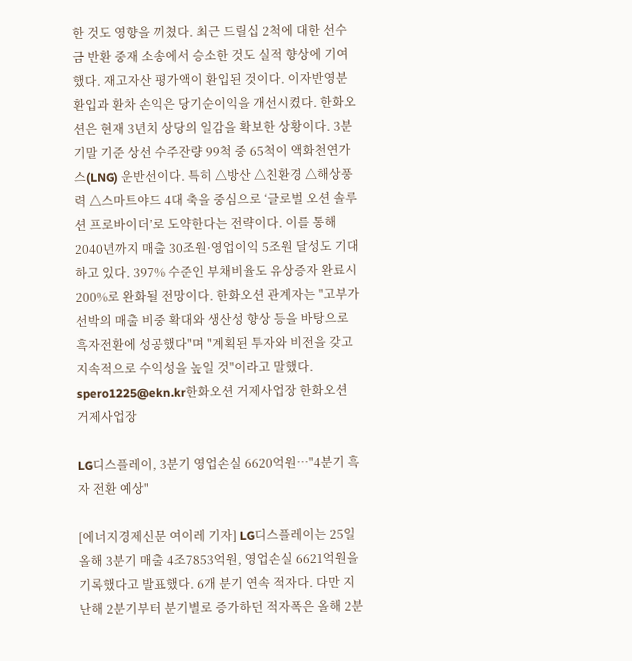한 것도 영향을 끼쳤다. 최근 드릴십 2척에 대한 선수금 반환 중재 소송에서 승소한 것도 실적 향상에 기여했다. 재고자산 평가액이 환입된 것이다. 이자반영분 환입과 환차 손익은 당기순이익을 개선시켰다. 한화오션은 현재 3년치 상당의 일감을 확보한 상황이다. 3분기말 기준 상선 수주잔량 99척 중 65척이 액화천연가스(LNG) 운반선이다. 특히 △방산 △친환경 △해상풍력 △스마트야드 4대 축을 중심으로 ‘글로벌 오션 솔루션 프로바이더’로 도약한다는 전략이다. 이를 통해 2040년까지 매출 30조원·영업이익 5조원 달성도 기대하고 있다. 397% 수준인 부채비율도 유상증자 완료시 200%로 완화될 전망이다. 한화오션 관계자는 "고부가 선박의 매출 비중 확대와 생산성 향상 등을 바탕으로 흑자전환에 성공했다"며 "계획된 투자와 비전을 갖고 지속적으로 수익성을 높일 것"이라고 말했다. spero1225@ekn.kr한화오션 거제사업장 한화오션 거제사업장

LG디스플레이, 3분기 영업손실 6620억원…"4분기 흑자 전환 예상"

[에너지경제신문 여이레 기자] LG디스플레이는 25일 올해 3분기 매출 4조7853억원, 영업손실 6621억원을 기록했다고 발표했다. 6개 분기 연속 적자다. 다만 지난해 2분기부터 분기별로 증가하던 적자폭은 올해 2분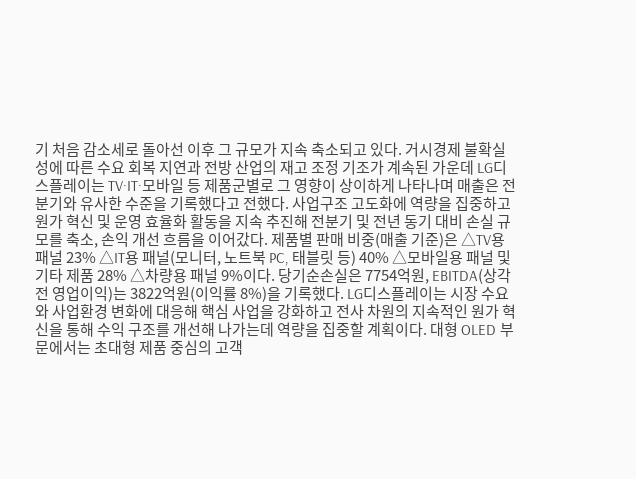기 처음 감소세로 돌아선 이후 그 규모가 지속 축소되고 있다. 거시경제 불확실성에 따른 수요 회복 지연과 전방 산업의 재고 조정 기조가 계속된 가운데 LG디스플레이는 TV·IT·모바일 등 제품군별로 그 영향이 상이하게 나타나며 매출은 전분기와 유사한 수준을 기록했다고 전했다. 사업구조 고도화에 역량을 집중하고 원가 혁신 및 운영 효율화 활동을 지속 추진해 전분기 및 전년 동기 대비 손실 규모를 축소, 손익 개선 흐름을 이어갔다. 제품별 판매 비중(매출 기준)은 △TV용 패널 23% △IT용 패널(모니터, 노트북 PC, 태블릿 등) 40% △모바일용 패널 및 기타 제품 28% △차량용 패널 9%이다. 당기순손실은 7754억원, EBITDA(상각전 영업이익)는 3822억원(이익률 8%)을 기록했다. LG디스플레이는 시장 수요와 사업환경 변화에 대응해 핵심 사업을 강화하고 전사 차원의 지속적인 원가 혁신을 통해 수익 구조를 개선해 나가는데 역량을 집중할 계획이다. 대형 OLED 부문에서는 초대형 제품 중심의 고객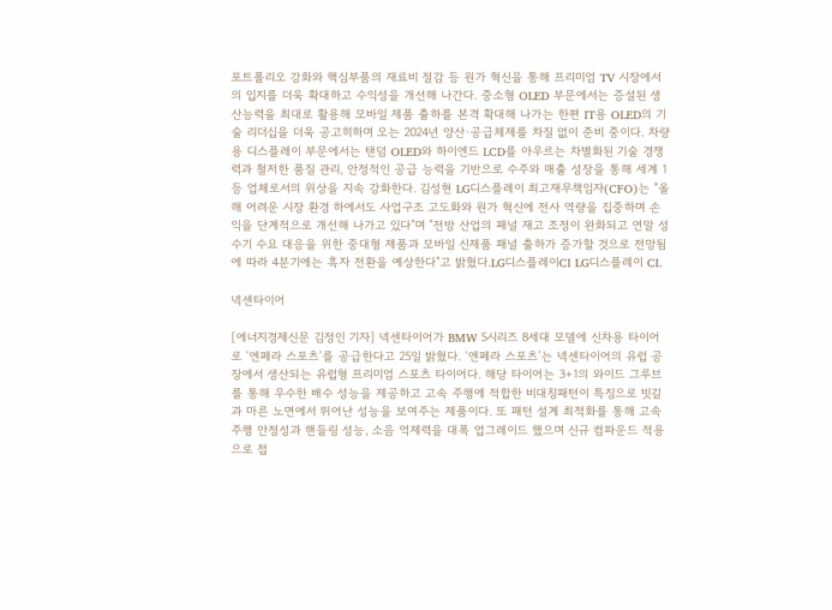포트폴리오 강화와 핵심부품의 재료비 절감 등 원가 혁신을 통해 프리미엄 TV 시장에서의 입지를 더욱 확대하고 수익성을 개선해 나간다. 중소형 OLED 부문에서는 증설된 생산능력을 최대로 활용해 모바일 제품 출하를 본격 확대해 나가는 한편 IT용 OLED의 기술 리더십을 더욱 공고히하며 오는 2024년 양산·공급체제를 차질 없이 준비 중이다. 차량용 디스플레이 부문에서는 탠덤 OLED와 하이엔드 LCD를 아우르는 차별화된 기술 경쟁력과 철저한 품질 관리, 안정적인 공급 능력을 기반으로 수주와 매출 성장을 통해 세계 1등 업체로서의 위상을 지속 강화한다. 김성현 LG디스플레이 최고재무책임자(CFO)는 "올해 어려운 시장 환경 하에서도 사업구조 고도화와 원가 혁신에 전사 역량을 집중하며 손익을 단계적으로 개선해 나가고 있다"며 "전방 산업의 패널 재고 조정이 완화되고 연말 성수기 수요 대응을 위한 중대형 제품과 모바일 신제품 패널 출하가 증가할 것으로 전망됨에 따라 4분기에는 흑자 전환을 예상한다"고 밝혔다.LG디스플레이CI LG디스플레이 CI.

넥센타이어

[에너지경제신문 김정인 기자] 넥센타이어가 BMW 5시리즈 8세대 모델에 신차용 타이어로 ‘엔페라 스포츠’를 공급한다고 25일 밝혔다. ‘엔페라 스포츠’는 넥센타이어의 유럽 공장에서 생산되는 유럽형 프리미엄 스포츠 타이어다. 해당 타이어는 3+1의 와이드 그루브를 통해 우수한 배수 성능을 제공하고 고속 주행에 적합한 비대칭패턴이 특징으로 빗길과 마른 노면에서 뛰어난 성능을 보여주는 제품이다. 또 패턴 설계 최적화를 통해 고속주행 안정성과 핸들링 성능, 소음 억제력을 대폭 업그레이드 했으며 신규 컴파운드 적용으로 접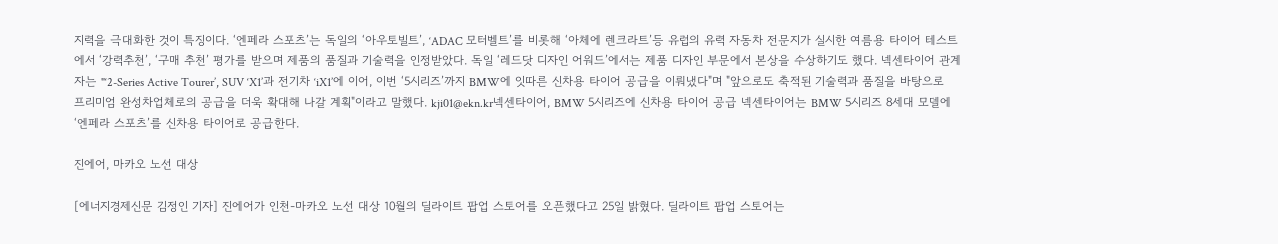지력을 극대화한 것이 특징이다. ‘엔페라 스포츠’는 독일의 ‘아우토빌트’, ‘ADAC 모터벨트’를 비롯해 ‘아체에 렌크라트’등 유럽의 유력 자동차 전문지가 실시한 여름용 타이어 테스트에서 ‘강력추천’, ‘구매 추천’ 평가를 받으며 제품의 품질과 기술력을 인정받았다. 독일 ‘레드닷 디자인 어워드’에서는 제품 디자인 부문에서 본상을 수상하기도 했다. 넥센타이어 관계자는 "‘2-Series Active Tourer’, SUV ‘X1’과 전기차 ‘iX1’에 이어, 이번 ‘5시리즈’까지 BMW에 잇따른 신차용 타이어 공급을 이뤄냈다"며 "앞으로도 축적된 기술력과 품질을 바탕으로 프리미엄 완성차업체로의 공급을 더욱 확대해 나갈 계획"이라고 말했다. kji01@ekn.kr넥센타이어, BMW 5시리즈에 신차용 타이어 공급 넥센타이어는 BMW 5시리즈 8세대 모델에 ‘엔페라 스포츠’를 신차용 타이어로 공급한다.

진에어, 마카오 노선 대상

[에너지경제신문 김정인 기자] 진에어가 인천-마카오 노선 대상 10월의 딜라이트 팝업 스토어를 오픈했다고 25일 밝혔다. 딜라이트 팝업 스토어는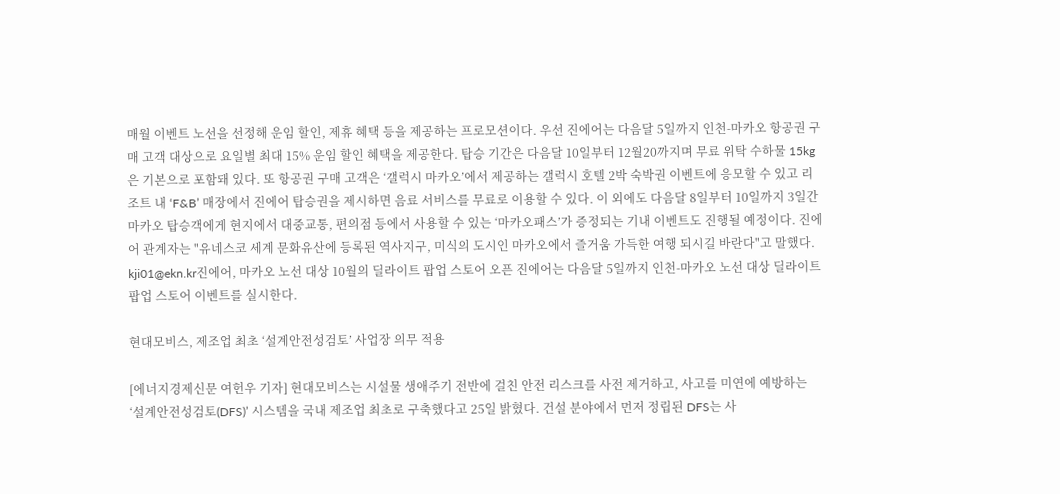매월 이벤트 노선을 선정해 운임 할인, 제휴 혜택 등을 제공하는 프로모션이다. 우선 진에어는 다음달 5일까지 인천-마카오 항공권 구매 고객 대상으로 요일별 최대 15% 운임 할인 혜택을 제공한다. 탑승 기간은 다음달 10일부터 12월20까지며 무료 위탁 수하물 15kg은 기본으로 포함돼 있다. 또 항공권 구매 고객은 ‘갤럭시 마카오’에서 제공하는 갤럭시 호텔 2박 숙박권 이벤트에 응모할 수 있고 리조트 내 ‘F&B’ 매장에서 진에어 탑승권을 제시하면 음료 서비스를 무료로 이용할 수 있다. 이 외에도 다음달 8일부터 10일까지 3일간 마카오 탑승객에게 현지에서 대중교통, 편의점 등에서 사용할 수 있는 ‘마카오패스’가 증정되는 기내 이벤트도 진행될 예정이다. 진에어 관계자는 "유네스코 세계 문화유산에 등록된 역사지구, 미식의 도시인 마카오에서 즐거움 가득한 여행 되시길 바란다"고 말했다. kji01@ekn.kr진에어, 마카오 노선 대상 10월의 딜라이트 팝업 스토어 오픈 진에어는 다음달 5일까지 인천-마카오 노선 대상 딜라이트 팝업 스토어 이벤트를 실시한다.

현대모비스, 제조업 최초 ‘설계안전성검토’ 사업장 의무 적용

[에너지경제신문 여헌우 기자] 현대모비스는 시설물 생애주기 전반에 걸친 안전 리스크를 사전 제거하고, 사고를 미연에 예방하는 ‘설계안전성검토(DFS)’ 시스템을 국내 제조업 최초로 구축했다고 25일 밝혔다. 건설 분야에서 먼저 정립된 DFS는 사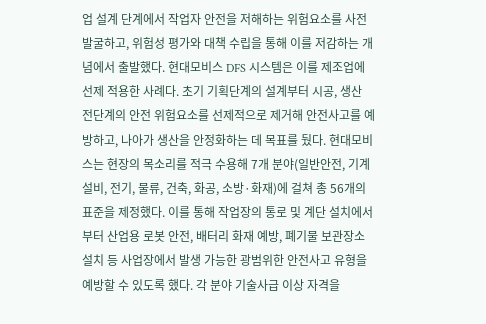업 설계 단계에서 작업자 안전을 저해하는 위험요소를 사전 발굴하고, 위험성 평가와 대책 수립을 통해 이를 저감하는 개념에서 출발했다. 현대모비스 DFS 시스템은 이를 제조업에 선제 적용한 사례다. 초기 기획단계의 설계부터 시공, 생산 전단계의 안전 위험요소를 선제적으로 제거해 안전사고를 예방하고, 나아가 생산을 안정화하는 데 목표를 뒀다. 현대모비스는 현장의 목소리를 적극 수용해 7개 분야(일반안전, 기계설비, 전기, 물류, 건축, 화공, 소방·화재)에 걸쳐 총 56개의 표준을 제정했다. 이를 통해 작업장의 통로 및 계단 설치에서부터 산업용 로봇 안전, 배터리 화재 예방, 폐기물 보관장소 설치 등 사업장에서 발생 가능한 광범위한 안전사고 유형을 예방할 수 있도록 했다. 각 분야 기술사급 이상 자격을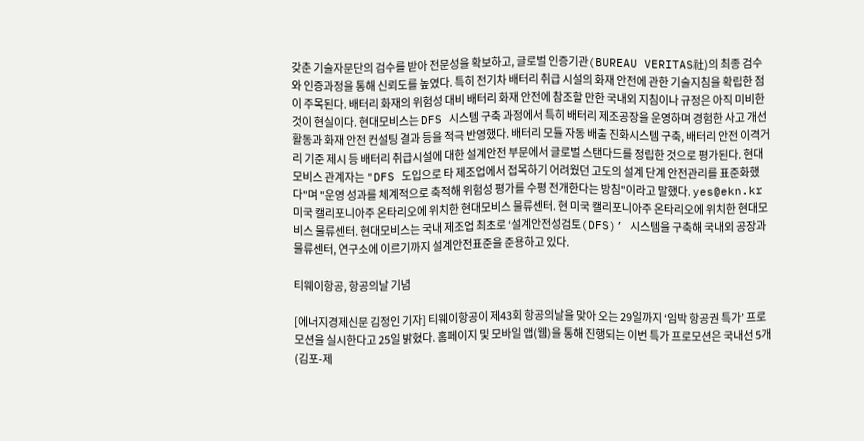갖춘 기술자문단의 검수를 받아 전문성을 확보하고, 글로벌 인증기관(BUREAU VERITAS社)의 최종 검수와 인증과정을 통해 신뢰도를 높였다. 특히 전기차 배터리 취급 시설의 화재 안전에 관한 기술지침을 확립한 점이 주목된다. 배터리 화재의 위험성 대비 배터리 화재 안전에 참조할 만한 국내외 지침이나 규정은 아직 미비한 것이 현실이다. 현대모비스는 DFS 시스템 구축 과정에서 특히 배터리 제조공장을 운영하며 경험한 사고 개선활동과 화재 안전 컨설팅 결과 등을 적극 반영했다. 배터리 모듈 자동 배출 진화시스템 구축, 배터리 안전 이격거리 기준 제시 등 배터리 취급시설에 대한 설계안전 부문에서 글로벌 스탠다드를 정립한 것으로 평가된다. 현대모비스 관계자는 "DFS 도입으로 타 제조업에서 접목하기 어려웠던 고도의 설계 단계 안전관리를 표준화했다"며 "운영 성과를 체계적으로 축적해 위험성 평가를 수평 전개한다는 방침"이라고 말했다. yes@ekn.kr미국 캘리포니아주 온타리오에 위치한 현대모비스 물류센터. 현 미국 캘리포니아주 온타리오에 위치한 현대모비스 물류센터. 현대모비스는 국내 제조업 최초로 ‘설계안전성검토(DFS)’ 시스템을 구축해 국내외 공장과 물류센터, 연구소에 이르기까지 설계안전표준을 준용하고 있다.

티웨이항공, 항공의날 기념

[에너지경제신문 김정인 기자] 티웨이항공이 제43회 항공의날을 맞아 오는 29일까지 ‘임박 항공권 특가’ 프로모션을 실시한다고 25일 밝혔다. 홈페이지 및 모바일 앱(웹)을 통해 진행되는 이번 특가 프로모션은 국내선 5개(김포-제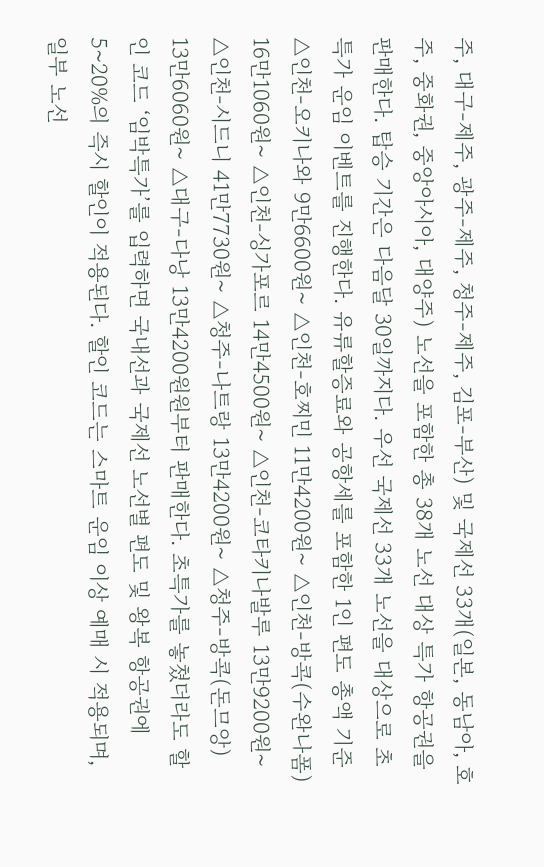주, 대구-제주, 광주-제주, 청주-제주, 김포-부산) 및 국제선 33개(일본, 동남아, 호주, 중화권, 중앙아시아, 대양주) 노선을 포함한 총 38개 노선 대상 특가 항공권을 판매한다. 탑승 기간은 다음달 30일까지다. 우선 국제선 33개 노선을 대상으로 초특가 운임 이벤트를 진행한다. 유류할증료와 공항세를 포함한 1인 편도 총액 기준 △인천-오키나와 9만6600원~ △인천-호찌민 11만4200원~ △인천-방콕(수완나폼) 16만1060원~ △인천-싱가포르 14만4500원~ △인천-코타키나발루 13만9200원~ △인천-시드니 41만7730원~ △청주-나트랑 13만4200원~ △청주-방콕(돈므앙) 13만6060원~ △대구-다낭 13만4200원원부터 판매한다. 초특가를 놓쳤더라도 할인 코드 ‘임박특가’를 입력하면 국내선과 국제선 노선별 편도 및 왕복 항공권에 5~20%의 즉시 할인이 적용된다. 할인 코드는 스마트 운임 이상 예매 시 적용되며, 일부 노선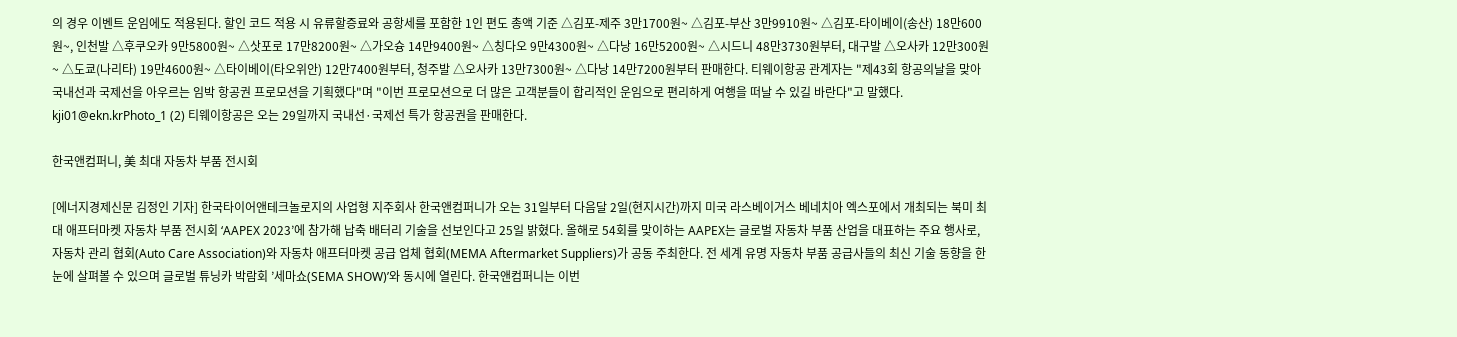의 경우 이벤트 운임에도 적용된다. 할인 코드 적용 시 유류할증료와 공항세를 포함한 1인 편도 총액 기준 △김포-제주 3만1700원~ △김포-부산 3만9910원~ △김포-타이베이(송산) 18만600원~, 인천발 △후쿠오카 9만5800원~ △삿포로 17만8200원~ △가오슝 14만9400원~ △칭다오 9만4300원~ △다낭 16만5200원~ △시드니 48만3730원부터, 대구발 △오사카 12만300원~ △도쿄(나리타) 19만4600원~ △타이베이(타오위안) 12만7400원부터, 청주발 △오사카 13만7300원~ △다낭 14만7200원부터 판매한다. 티웨이항공 관계자는 "제43회 항공의날을 맞아 국내선과 국제선을 아우르는 임박 항공권 프로모션을 기획했다"며 "이번 프로모션으로 더 많은 고객분들이 합리적인 운임으로 편리하게 여행을 떠날 수 있길 바란다"고 말했다. kji01@ekn.krPhoto_1 (2) 티웨이항공은 오는 29일까지 국내선·국제선 특가 항공권을 판매한다.

한국앤컴퍼니, 美 최대 자동차 부품 전시회

[에너지경제신문 김정인 기자] 한국타이어앤테크놀로지의 사업형 지주회사 한국앤컴퍼니가 오는 31일부터 다음달 2일(현지시간)까지 미국 라스베이거스 베네치아 엑스포에서 개최되는 북미 최대 애프터마켓 자동차 부품 전시회 ‘AAPEX 2023’에 참가해 납축 배터리 기술을 선보인다고 25일 밝혔다. 올해로 54회를 맞이하는 AAPEX는 글로벌 자동차 부품 산업을 대표하는 주요 행사로, 자동차 관리 협회(Auto Care Association)와 자동차 애프터마켓 공급 업체 협회(MEMA Aftermarket Suppliers)가 공동 주최한다. 전 세계 유명 자동차 부품 공급사들의 최신 기술 동향을 한눈에 살펴볼 수 있으며 글로벌 튜닝카 박람회 ’세마쇼(SEMA SHOW)’와 동시에 열린다. 한국앤컴퍼니는 이번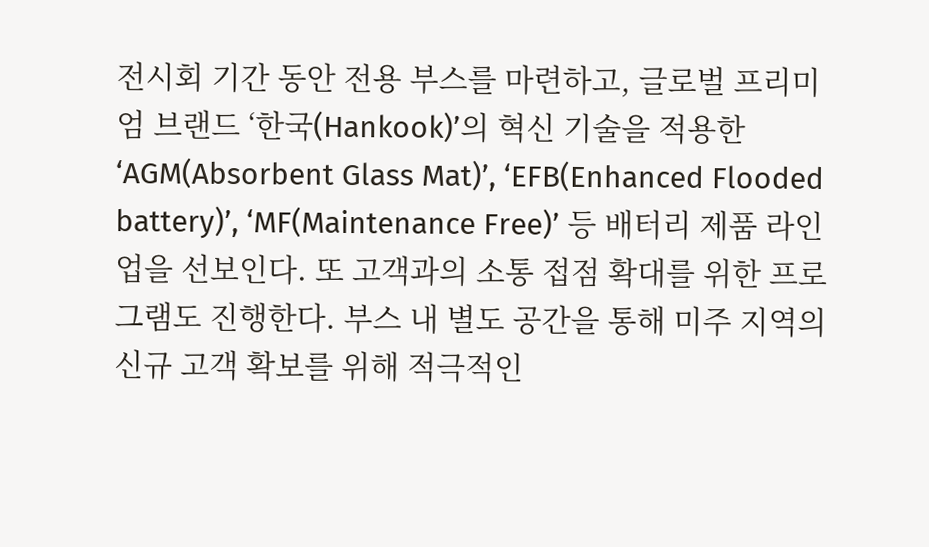전시회 기간 동안 전용 부스를 마련하고, 글로벌 프리미엄 브랜드 ‘한국(Hankook)’의 혁신 기술을 적용한 ‘AGM(Absorbent Glass Mat)’, ‘EFB(Enhanced Flooded battery)’, ‘MF(Maintenance Free)’ 등 배터리 제품 라인업을 선보인다. 또 고객과의 소통 접점 확대를 위한 프로그램도 진행한다. 부스 내 별도 공간을 통해 미주 지역의 신규 고객 확보를 위해 적극적인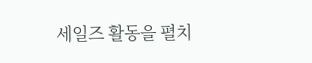세일즈 활동을 펼치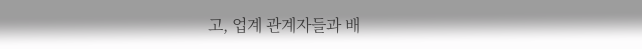고, 업계 관계자들과 배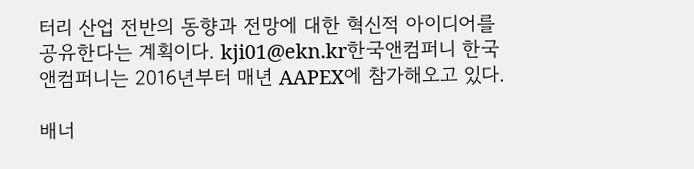터리 산업 전반의 동향과 전망에 대한 혁신적 아이디어를 공유한다는 계획이다. kji01@ekn.kr한국앤컴퍼니 한국앤컴퍼니는 2016년부터 매년 AAPEX에 참가해오고 있다.

배너